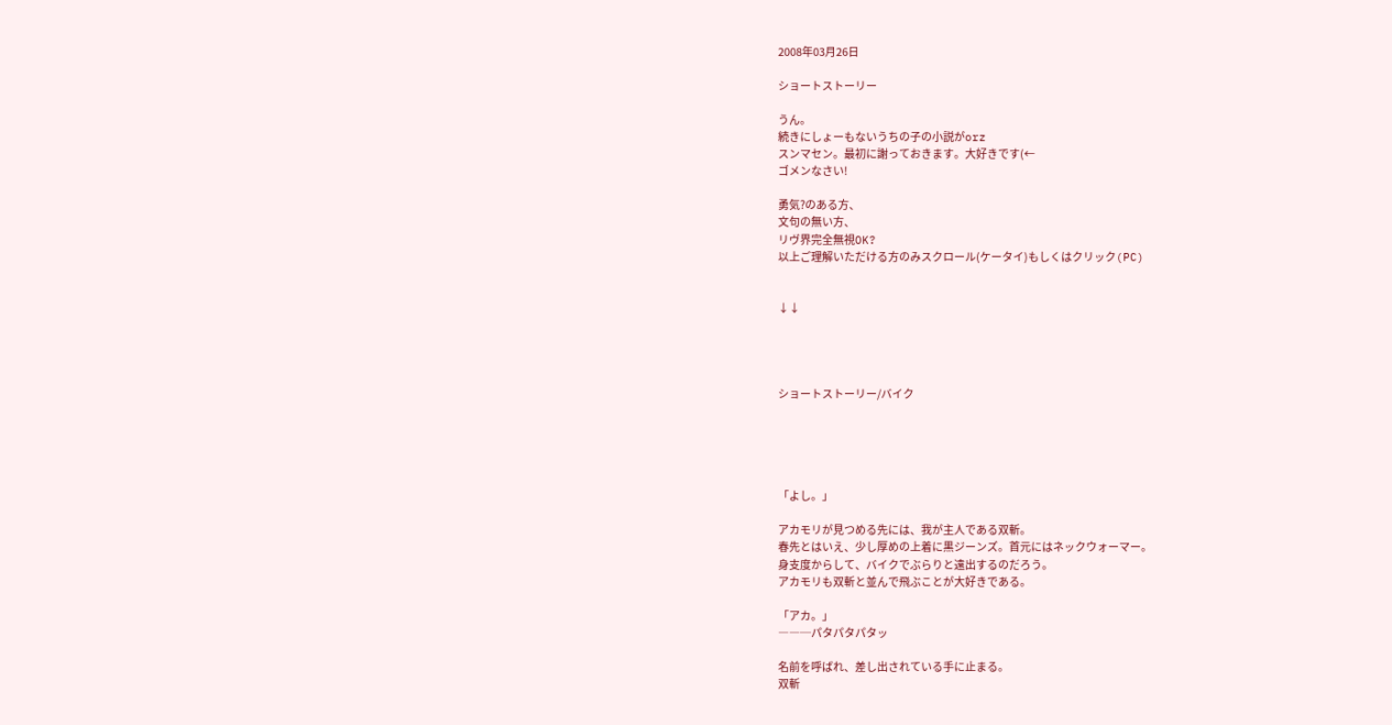2008年03月26日

ショートストーリー

うん。
続きにしょーもないうちの子の小説がorz
スンマセン。最初に謝っておきます。大好きです(←
ゴメンなさい!

勇気?のある方、
文句の無い方、
リヴ界完全無視OK?
以上ご理解いただける方のみスクロール(ケータイ)もしくはクリック(PC)


↓↓




ショートストーリー/バイク





「よし。」

アカモリが見つめる先には、我が主人である双斬。
春先とはいえ、少し厚めの上着に黒ジーンズ。首元にはネックウォーマー。
身支度からして、バイクでぶらりと遠出するのだろう。
アカモリも双斬と並んで飛ぶことが大好きである。

「アカ。」
――─パタパタパタッ

名前を呼ばれ、差し出されている手に止まる。
双斬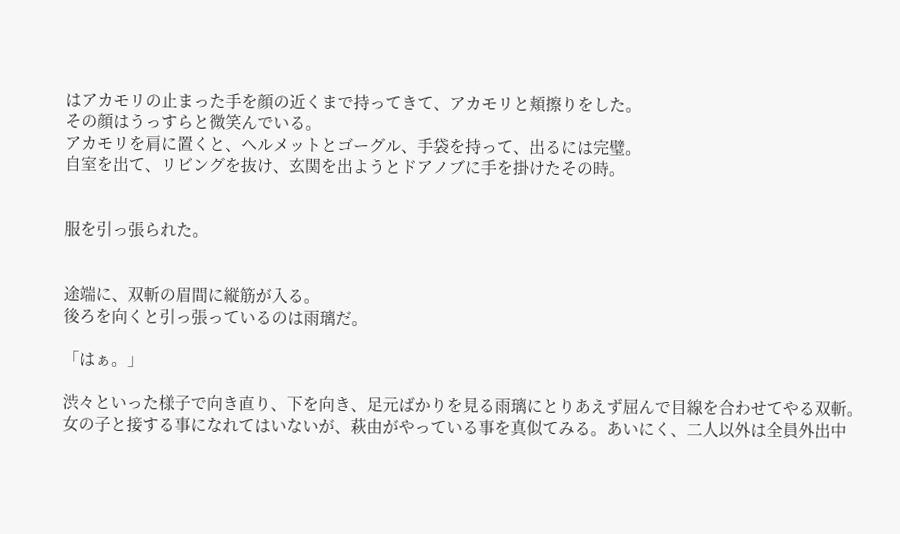はアカモリの止まった手を顔の近くまで持ってきて、アカモリと頬擦りをした。
その顔はうっすらと微笑んでいる。
アカモリを肩に置くと、ヘルメットとゴーグル、手袋を持って、出るには完璧。
自室を出て、リビングを抜け、玄関を出ようとドアノブに手を掛けたその時。


服を引っ張られた。


途端に、双斬の眉間に縦筋が入る。
後ろを向くと引っ張っているのは雨璃だ。

「はぁ。」

渋々といった様子で向き直り、下を向き、足元ばかりを見る雨璃にとりあえず屈んで目線を合わせてやる双斬。
女の子と接する事になれてはいないが、萩由がやっている事を真似てみる。あいにく、二人以外は全員外出中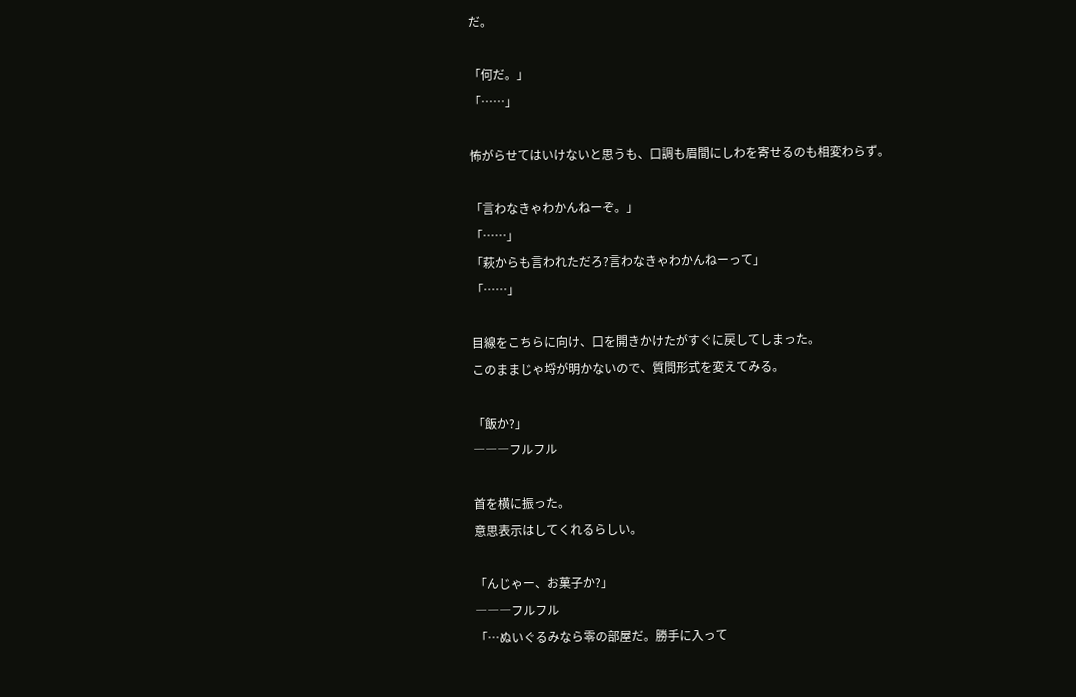だ。

「何だ。」
「……」

怖がらせてはいけないと思うも、口調も眉間にしわを寄せるのも相変わらず。

「言わなきゃわかんねーぞ。」
「……」
「萩からも言われただろ?言わなきゃわかんねーって」
「……」

目線をこちらに向け、口を開きかけたがすぐに戻してしまった。
このままじゃ埒が明かないので、質問形式を変えてみる。

「飯か?」
―――フルフル

首を横に振った。
意思表示はしてくれるらしい。

「んじゃー、お菓子か?」
―――フルフル
「…ぬいぐるみなら零の部屋だ。勝手に入って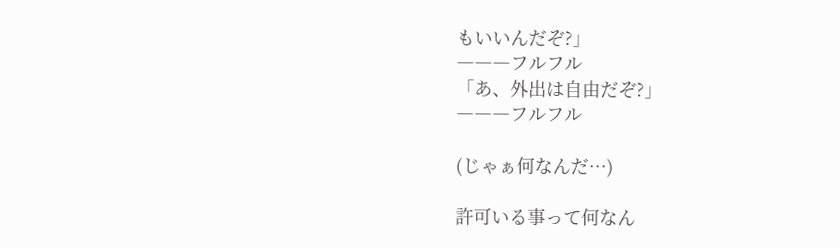もいいんだぞ?」
―――フルフル
「あ、外出は自由だぞ?」
―――フルフル

(じゃぁ何なんだ…)

許可いる事って何なん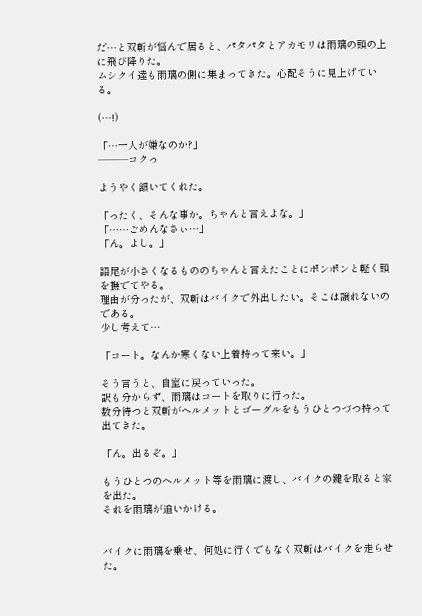だ…と双斬が悩んで居ると、パタパタとアカモリは雨璃の頭の上に飛び降りた。
ムシクイ達も雨璃の側に集まってきた。心配そうに見上げている。

(…!)

「…一人が嫌なのか?」
―――コクっ

ようやく頷いてくれた。

「ったく、そんな事か。ちゃんと言えよな。」
「……ごめんなさぃ…」
「ん。よし。」

語尾が小さくなるもののちゃんと言えたことにポンポンと軽く頭を撫でてやる。
理由が分ったが、双斬はバイクで外出したい。そこは譲れないのである。
少し考えて…

「コート。なんか寒くない上着持って来い。」

そう言うと、自室に戻っていった。
訳も分からず、雨璃はコートを取りに行った。
数分待つと双斬がヘルメットとゴーグルをもうひとつづつ持って出てきた。

「ん。出るぞ。」

もうひとつのヘルメット等を雨璃に渡し、バイクの鍵を取ると家を出た。
それを雨璃が追いかける。


バイクに雨璃を乗せ、何処に行くでもなく双斬はバイクを走らせた。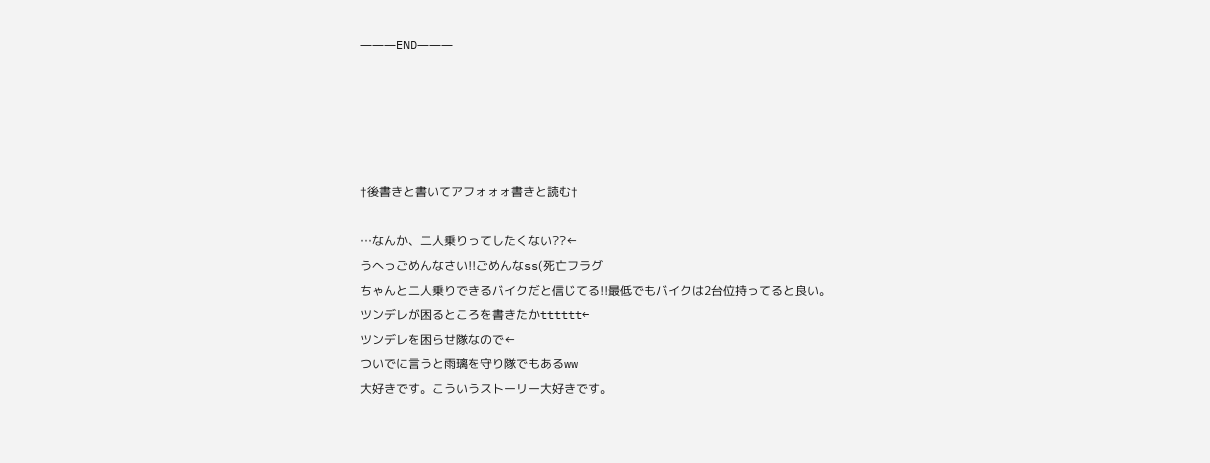―――END―――





†後書きと書いてアフォォォ書きと読む†

…なんか、二人乗りってしたくない??←
うへっごめんなさい!!ごめんなss(死亡フラグ
ちゃんと二人乗りできるバイクだと信じてる!!最低でもバイクは2台位持ってると良い。
ツンデレが困るところを書きたかtttttt←
ツンデレを困らせ隊なので←
ついでに言うと雨璃を守り隊でもあるww
大好きです。こういうストーリー大好きです。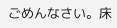ごめんなさい。床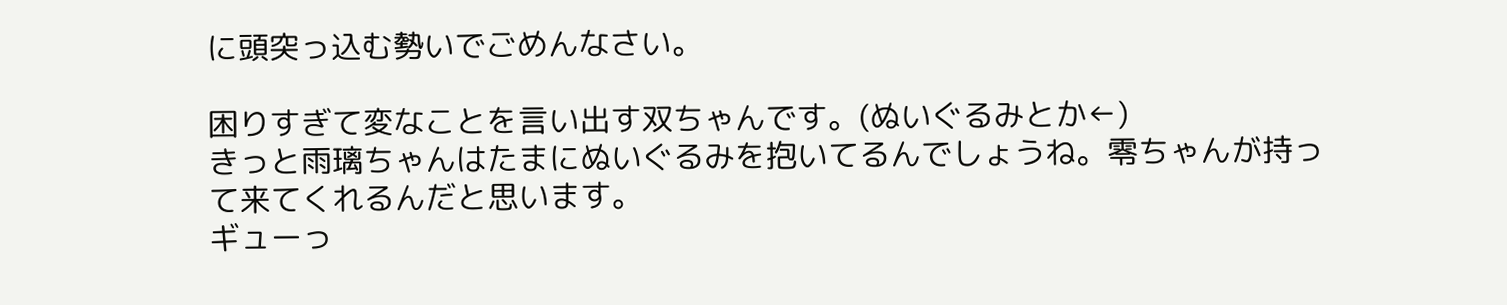に頭突っ込む勢いでごめんなさい。

困りすぎて変なことを言い出す双ちゃんです。(ぬいぐるみとか←)
きっと雨璃ちゃんはたまにぬいぐるみを抱いてるんでしょうね。零ちゃんが持って来てくれるんだと思います。
ギューっ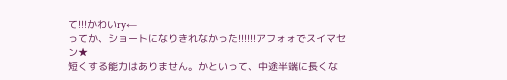て!!!かわいry←
ってか、ショートになりきれなかった!!!!!!アフォォでスイマセン★
短くする能力はありません。かといって、中途半端に長くな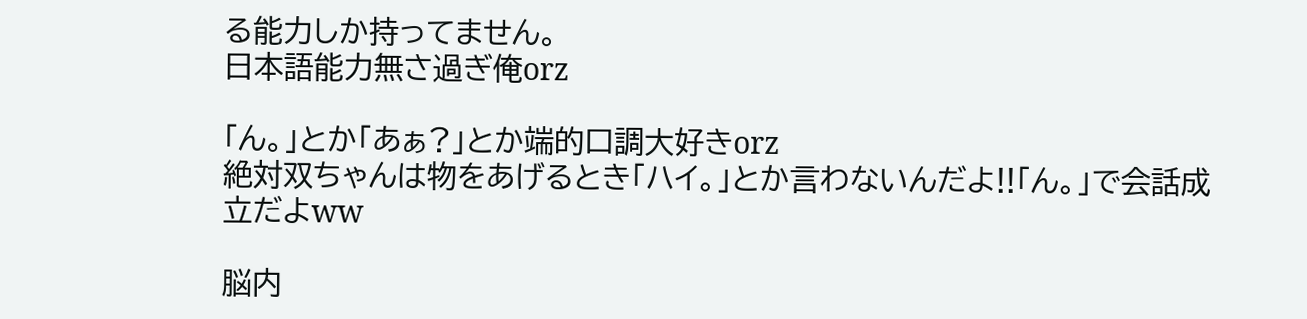る能力しか持ってません。
日本語能力無さ過ぎ俺orz

「ん。」とか「あぁ?」とか端的口調大好きorz
絶対双ちゃんは物をあげるとき「ハイ。」とか言わないんだよ!!「ん。」で会話成立だよww

脳内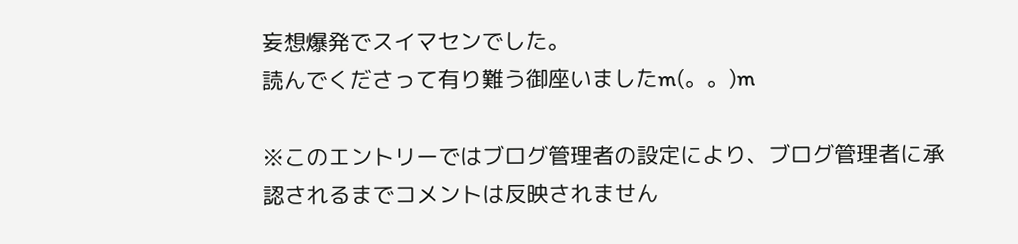妄想爆発でスイマセンでした。
読んでくださって有り難う御座いましたm(。。)m

※このエントリーではブログ管理者の設定により、ブログ管理者に承認されるまでコメントは反映されません